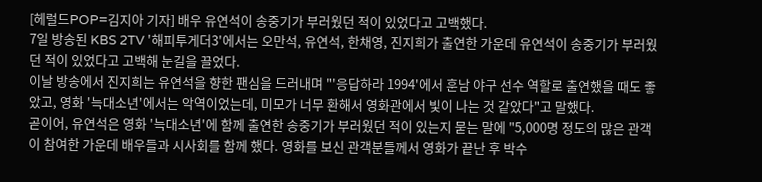[헤럴드POP=김지아 기자] 배우 유연석이 송중기가 부러웠던 적이 있었다고 고백했다.
7일 방송된 KBS 2TV '해피투게더3'에서는 오만석, 유연석, 한채영, 진지희가 출연한 가운데 유연석이 송중기가 부러웠던 적이 있었다고 고백해 눈길을 끌었다.
이날 방송에서 진지희는 유연석을 향한 팬심을 드러내며 "'응답하라 1994'에서 훈남 야구 선수 역할로 출연했을 때도 좋았고, 영화 '늑대소년'에서는 악역이었는데, 미모가 너무 환해서 영화관에서 빛이 나는 것 같았다"고 말했다.
곧이어, 유연석은 영화 '늑대소년'에 함께 출연한 송중기가 부러웠던 적이 있는지 묻는 말에 "5,000명 정도의 많은 관객이 참여한 가운데 배우들과 시사회를 함께 했다. 영화를 보신 관객분들께서 영화가 끝난 후 박수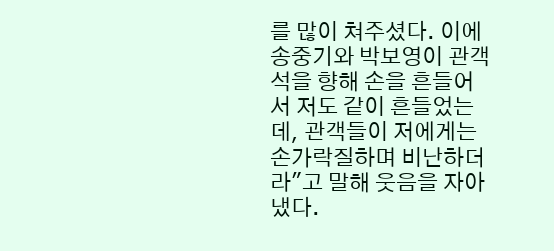를 많이 쳐주셨다. 이에 송중기와 박보영이 관객석을 향해 손을 흔들어서 저도 같이 흔들었는데, 관객들이 저에게는 손가락질하며 비난하더라"고 말해 웃음을 자아냈다.